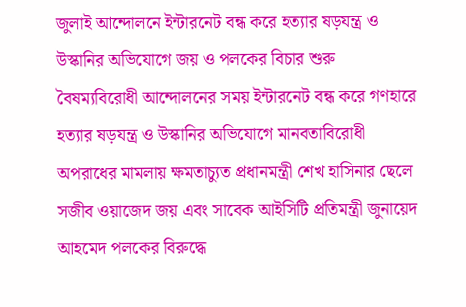জুলাই আন্দোলনে ইন্টারনেট বন্ধ করে হত্যার ষড়যন্ত্র ও উস্কানির অভিযোগে জয় ও পলকের বিচার শুরু
বৈষম্যবিরোধী আন্দোলনের সময় ইন্টারনেট বন্ধ করে গণহারে হত্যার ষড়যন্ত্র ও উস্কানির অভিযোগে মানবতাবিরোধী অপরাধের মামলায় ক্ষমতাচ্যুত প্রধানমন্ত্রী শেখ হাসিনার ছেলে সজীব ওয়াজেদ জয় এবং সাবেক আইসিটি প্রতিমন্ত্রী জুনায়েদ আহমেদ পলকের বিরুদ্ধে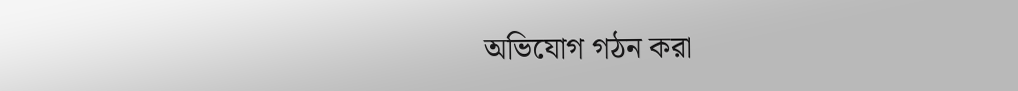অভিযোগ গঠন করা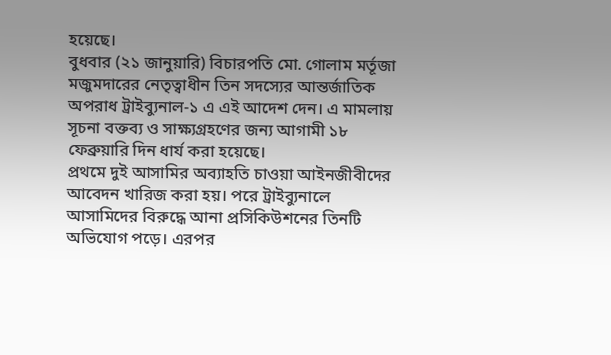হয়েছে।
বুধবার (২১ জানুয়ারি) বিচারপতি মো. গোলাম মর্তূজা মজুমদারের নেতৃত্বাধীন তিন সদস্যের আন্তর্জাতিক অপরাধ ট্রাইব্যুনাল-১ এ এই আদেশ দেন। এ মামলায় সূচনা বক্তব্য ও সাক্ষ্যগ্রহণের জন্য আগামী ১৮ ফেব্রুয়ারি দিন ধার্য করা হয়েছে।
প্রথমে দুই আসামির অব্যাহতি চাওয়া আইনজীবীদের আবেদন খারিজ করা হয়। পরে ট্রাইব্যুনালে আসামিদের বিরুদ্ধে আনা প্রসিকিউশনের তিনটি অভিযোগ পড়ে। এরপর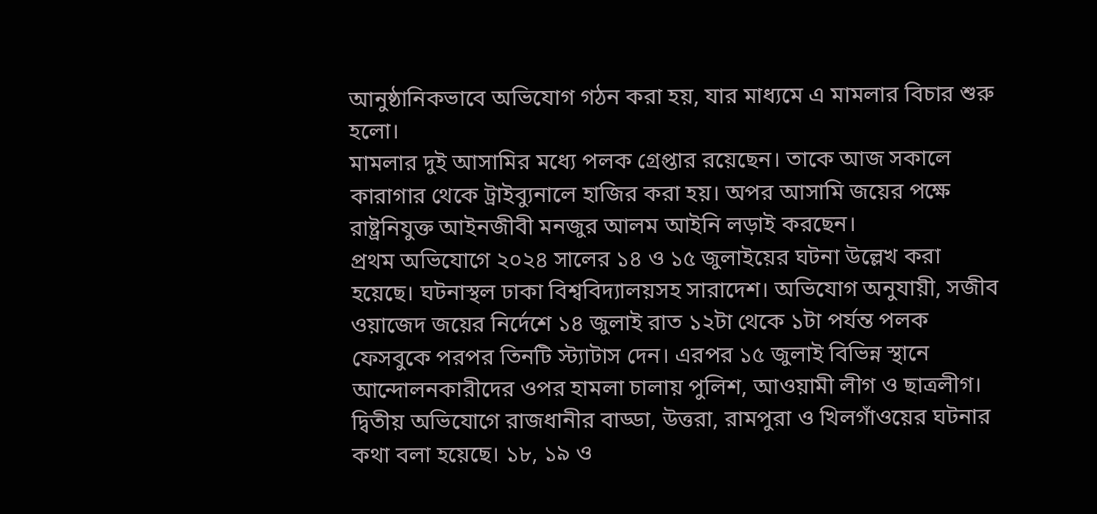আনুষ্ঠানিকভাবে অভিযোগ গঠন করা হয়, যার মাধ্যমে এ মামলার বিচার শুরু হলো।
মামলার দুই আসামির মধ্যে পলক গ্রেপ্তার রয়েছেন। তাকে আজ সকালে কারাগার থেকে ট্রাইব্যুনালে হাজির করা হয়। অপর আসামি জয়ের পক্ষে রাষ্ট্রনিযুক্ত আইনজীবী মনজুর আলম আইনি লড়াই করছেন।
প্রথম অভিযোগে ২০২৪ সালের ১৪ ও ১৫ জুলাইয়ের ঘটনা উল্লেখ করা হয়েছে। ঘটনাস্থল ঢাকা বিশ্ববিদ্যালয়সহ সারাদেশ। অভিযোগ অনুযায়ী, সজীব ওয়াজেদ জয়ের নির্দেশে ১৪ জুলাই রাত ১২টা থেকে ১টা পর্যন্ত পলক ফেসবুকে পরপর তিনটি স্ট্যাটাস দেন। এরপর ১৫ জুলাই বিভিন্ন স্থানে আন্দোলনকারীদের ওপর হামলা চালায় পুলিশ, আওয়ামী লীগ ও ছাত্রলীগ।
দ্বিতীয় অভিযোগে রাজধানীর বাড্ডা, উত্তরা, রামপুরা ও খিলগাঁওয়ের ঘটনার কথা বলা হয়েছে। ১৮, ১৯ ও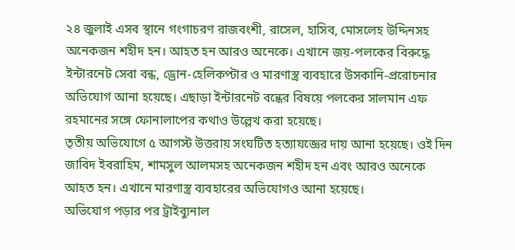২৪ জুলাই এসব স্থানে গংগাচরণ রাজবংশী, রাসেল, হাসিব, মোসলেহ উদ্দিনসহ অনেকজন শহীদ হন। আহত হন আরও অনেকে। এখানে জয়-পলকের বিরুদ্ধে ইন্টারনেট সেবা বন্ধ, ড্রোন-হেলিকপ্টার ও মারণাস্ত্র ব্যবহারে উসকানি-প্ররোচনার অভিযোগ আনা হয়েছে। এছাড়া ইন্টারনেট বন্ধের বিষয়ে পলকের সালমান এফ রহমানের সঙ্গে ফোনালাপের কথাও উল্লেখ করা হয়েছে।
তৃতীয় অভিযোগে ৫ আগস্ট উত্তরায় সংঘটিত হত্যাযজ্ঞের দায় আনা হয়েছে। ওই দিন জাবিদ ইবরাহিম, শামসুল আলমসহ অনেকজন শহীদ হন এবং আরও অনেকে আহত হন। এখানে মারণাস্ত্র ব্যবহারের অভিযোগও আনা হয়েছে।
অভিযোগ পড়ার পর ট্রাইব্যুনাল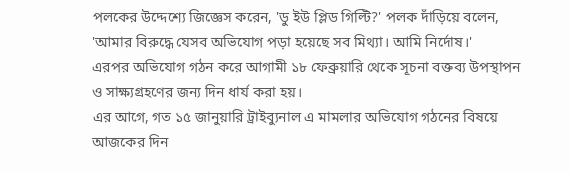পলকের উদ্দেশ্যে জিজ্ঞেস করেন, 'ডু ইউ প্লিড গিল্টি?' পলক দাঁড়িয়ে বলেন, 'আমার বিরুদ্ধে যেসব অভিযোগ পড়া হয়েছে সব মিথ্যা। আমি নির্দোষ।'
এরপর অভিযোগ গঠন করে আগামী ১৮ ফেব্রুয়ারি থেকে সূচনা বক্তব্য উপস্থাপন ও সাক্ষ্যগ্রহণের জন্য দিন ধার্য করা হয়।
এর আগে, গত ১৫ জানুয়ারি ট্রাইব্যুনাল এ মামলার অভিযোগ গঠনের বিষয়ে আজকের দিন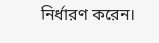নির্ধারণ করেন।